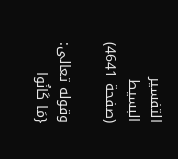التفسير البسيط (صفحة 4641)

وقوله تعالى: {مَا كَانُوا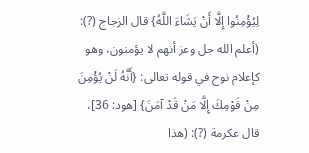لِيُؤْمِنُوا إِلَّا أَنْ يَشَاءَ اللَّهُ} قال الزجاج (?): (أعلم الله جل وعز أنهم لا يؤمنون، وهو كإعلام نوح في قوله تعالى: {أَنَّهُ لَنْ يُؤْمِنَ مِنْ قَوْمِكَ إِلَّا مَنْ قَدْ آمَنَ} [هود: 36]، قال عكرمة (?): (هذا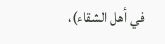في أهل الشقاء)،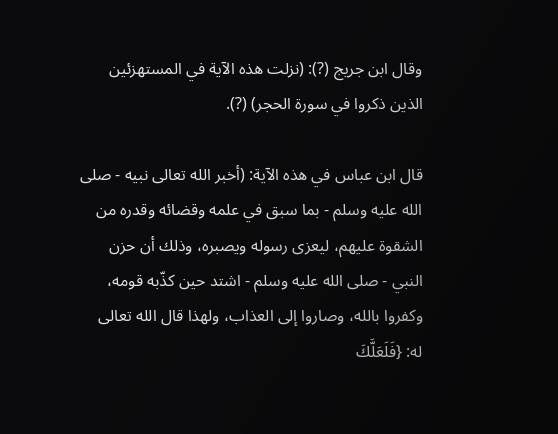وقال ابن جريج (?): (نزلت هذه الآية في المستهزئين الذين ذكروا في سورة الحجر) (?).

قال ابن عباس في هذه الآية: (أخبر الله تعالى نبيه - صلى الله عليه وسلم - بما سبق في علمه وقضائه وقدره من الشقوة عليهم، ليعزى رسوله ويصبره، وذلك أن حزن النبي - صلى الله عليه وسلم - اشتد حين كذّبه قومه، وكفروا بالله، وصاروا إلى العذاب، ولهذا قال الله تعالى له: {فَلَعَلَّكَ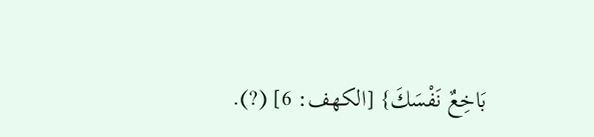بَاخِعٌ نَفْسَكَ} [الكهف: 6] (?).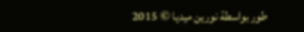طور بواسطة نورين ميديا © 2015